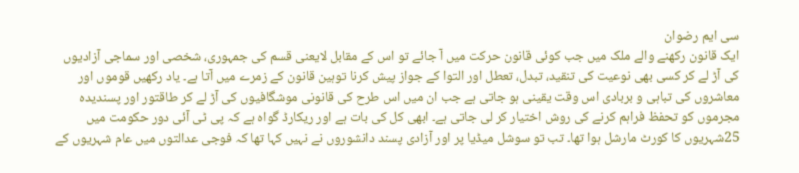سی ایم رضوان
ایک قانون رکھنے والے ملک میں جب کوئی قانون حرکت میں آ جائے تو اس کے مقابل لایعنی قسم کی جمہوری، شخصی اور سماجی آزادیوں کی آڑ لے کر کسی بھی نوعیت کی تنقید، تبدل، تعطل اور التوا کے جواز پیش کرنا توہین قانون کے زمرے میں آتا ہے۔ یاد رکھیں قوموں اور معاشروں کی تباہی و بربادی اس وقت یقینی ہو جاتی ہے جب ان میں اس طرح کی قانونی موشگافیوں کی آڑ لے کر طاقتور اور پسندیدہ مجرموں کو تحفظ فراہم کرنے کی روش اختیار کر لی جاتی ہے۔ ابھی کل کی بات ہے اور ریکارڈ گواہ ہے کہ پی ٹی آئی دور حکومت میں 25شہریوں کا کورٹ مارشل ہوا تھا۔ تب تو سوشل میڈیا پر اور آزادی پسند دانشوروں نے نہیں کہا تھا کہ فوجی عدالتوں میں عام شہریوں کے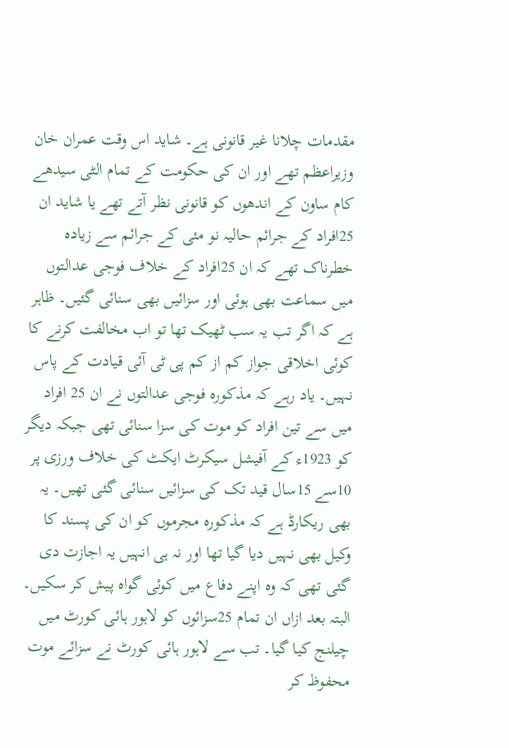مقدمات چلانا غیر قانونی ہے۔ شاید اس وقت عمران خان وزیراعظم تھے اور ان کی حکومت کے تمام الٹی سیدھے کام ساون کے اندھوں کو قانونی نظر آتے تھے یا شاید ان 25افراد کے جرائم حالیہ نو مئی کے جرائم سے زیادہ خطرناک تھے کہ ان 25افراد کے خلاف فوجی عدالتوں میں سماعت بھی ہوئی اور سزائیں بھی سنائی گئیں۔ ظاہر ہے کہ اگر تب یہ سب ٹھیک تھا تو اب مخالفت کرنے کا کوئی اخلاقی جواز کم از کم پی ٹی آئی قیادت کے پاس نہیں۔ یاد رہے کہ مذکورہ فوجی عدالتوں نے ان 25 افراد میں سے تین افراد کو موت کی سزا سنائی تھی جبکہ دیگر کو 1923ء کے آفیشل سیکرٹ ایکٹ کی خلاف ورزی پر 10سے 15سال قید تک کی سزائیں سنائی گئی تھیں۔ یہ بھی ریکارڈ ہے کہ مذکورہ مجرموں کو ان کی پسند کا وکیل بھی نہیں دیا گیا تھا اور نہ ہی انہیں یہ اجازت دی گئی تھی کہ وہ اپنے دفاع میں کوئی گواہ پیش کر سکیں۔ البتہ بعد ازاں ان تمام 25سزائوں کو لاہور ہائی کورٹ میں چیلنج کیا گیا۔ تب سے لاہور ہائی کورٹ نے سزائے موت محفوظ کر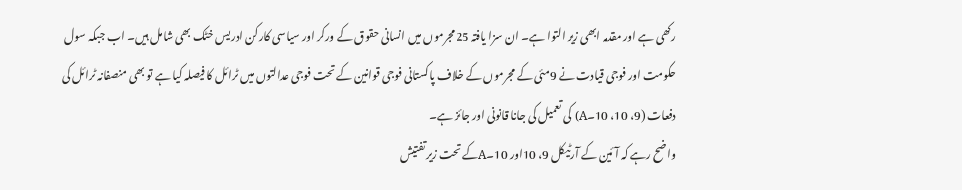رکھی ہے اور مقدمہ ابھی زیر التوا ہے۔ ان سزا یافتہ 25مجرموں میں انسانی حقوق کے ورکر اور سیاسی کارکن ادریس خٹک بھی شامل ہیں۔ اب جبکہ سول حکومت اور فوجی قیادت نے 9مئی کے مجرموں کے خلاف پاکستانی فوجی قوانین کے تحت فوجی عدالتوں میں ٹرائل کا فیصلہ کیا ہے تو بھی منصفانہ ٹرائل کی دفعات (9، 10، 10۔A) کی تعمیل کی جانا قانونی اور جائز ہے۔
واضح رہے کہ آئین کے آرٹیکل 9، 10اور 10۔Aکے تحت زیر تفتیش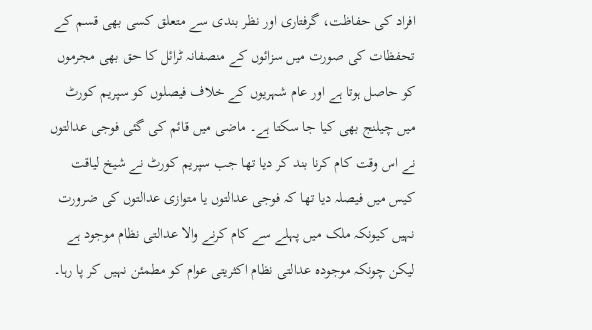افراد کی حفاظت، گرفتاری اور نظر بندی سے متعلق کسی بھی قسم کے تحفظات کی صورت میں سزائوں کے منصفانہ ٹرائل کا حق بھی مجرموں کو حاصل ہوتا ہے اور عام شہریوں کے خلاف فیصلوں کو سپریم کورٹ میں چیلنج بھی کیا جا سکتا ہے۔ ماضی میں قائم کی گئی فوجی عدالتوں نے اس وقت کام کرنا بند کر دیا تھا جب سپریم کورٹ نے شیخ لیاقت کیس میں فیصلہ دیا تھا کہ فوجی عدالتوں یا متوازی عدالتوں کی ضرورت نہیں کیونکہ ملک میں پہلے سے کام کرنے والا عدالتی نظام موجود ہے لیکن چونکہ موجودہ عدالتی نظام اکثریتی عوام کو مطمئن نہیں کر پا رہا۔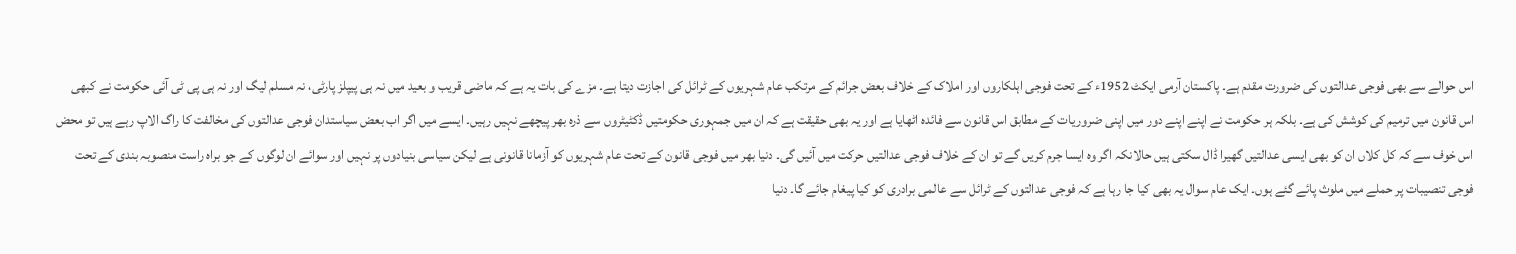اس حوالے سے بھی فوجی عدالتوں کی ضرورت مقدم ہے۔ پاکستان آرمی ایکٹ 1952ء کے تحت فوجی اہلکاروں اور املاک کے خلاف بعض جرائم کے مرتکب عام شہریوں کے ٹرائل کی اجازت دیتا ہے۔ مزے کی بات یہ ہے کہ ماضی قریب و بعید میں نہ ہی پیپلز پارٹی، نہ مسلم لیگ اور نہ ہی پی ٹی آئی حکومت نے کبھی اس قانون میں ترمیم کی کوشش کی ہے۔ بلکہ ہر حکومت نے اپنے اپنے دور میں اپنی ضروریات کے مطابق اس قانون سے فائدہ اٹھایا ہے اور یہ بھی حقیقت ہے کہ ان میں جمہوری حکومتیں ڈکٹیٹروں سے ذرہ بھر پیچھے نہیں رہیں۔ ایسے میں اگر اب بعض سیاستدان فوجی عدالتوں کی مخالفت کا راگ الاپ رہے ہیں تو محض اس خوف سے کہ کل کلاں ان کو بھی ایسی عدالتیں گھیرا ڈال سکتی ہیں حالانکہ اگر وہ ایسا جرم کریں گے تو ان کے خلاف فوجی عدالتیں حرکت میں آئیں گی۔ دنیا بھر میں فوجی قانون کے تحت عام شہریوں کو آزمانا قانونی ہے لیکن سیاسی بنیادوں پر نہیں اور سوائے ان لوگوں کے جو براہ راست منصوبہ بندی کے تحت فوجی تنصیبات پر حملے میں ملوث پائے گئے ہوں۔ ایک عام سوال یہ بھی کیا جا رہا ہے کہ فوجی عدالتوں کے ٹرائل سے عالمی برادری کو کیا پیغام جائے گا۔ دنیا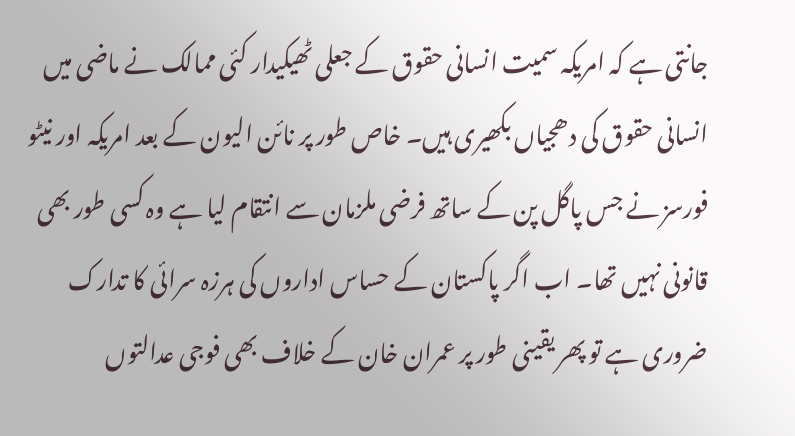جانتی ہے کہ امریکہ سمیت انسانی حقوق کے جعلی ٹھیکیدار کئی ممالک نے ماضی میں انسانی حقوق کی دھجیاں بکھیری ہیں۔ خاص طور پر نائن الیون کے بعد امریکہ اور نیٹو فورسز نے جس پاگل پن کے ساتھ فرضی ملزمان سے انتقام لیا ہے وہ کسی طور بھی قانونی نہیں تھا۔ اب اگر پاکستان کے حساس اداروں کی ہرزہ سرائی کا تدارک ضروری ہے تو پھر یقینی طور پر عمران خان کے خلاف بھی فوجی عدالتوں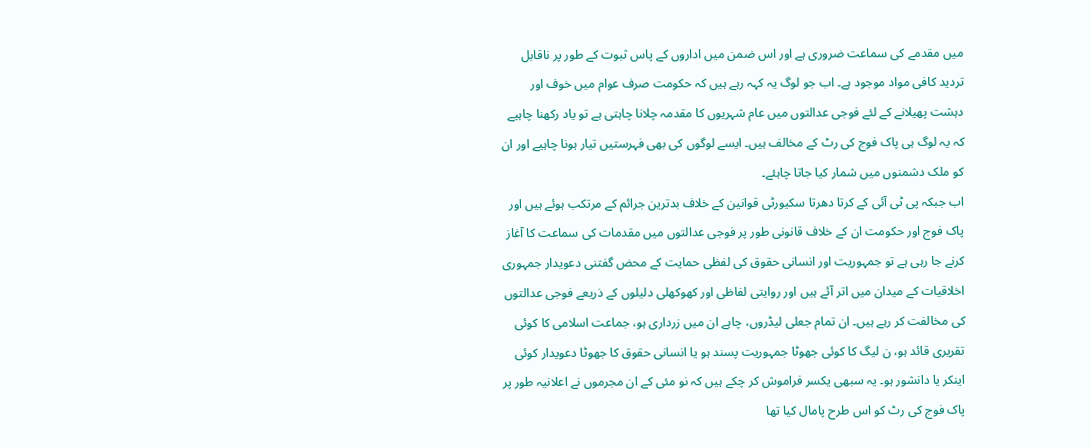میں مقدمے کی سماعت ضروری ہے اور اس ضمن میں اداروں کے پاس ثبوت کے طور پر ناقابل تردید کافی مواد موجود ہے۔ اب جو لوگ یہ کہہ رہے ہیں کہ حکومت صرف عوام میں خوف اور دہشت پھیلانے کے لئے فوجی عدالتوں میں عام شہریوں کا مقدمہ چلانا چاہتی ہے تو یاد رکھنا چاہیے کہ یہ لوگ ہی پاک فوج کی رٹ کے مخالف ہیں۔ ایسے لوگوں کی بھی فہرستیں تیار ہونا چاہیے اور ان کو ملک دشمنوں میں شمار کیا جاتا چاہئے۔
اب جبکہ پی ٹی آئی کے کرتا دھرتا سکیورٹی قوانین کے خلاف بدترین جرائم کے مرتکب ہوئے ہیں اور پاک فوج اور حکومت ان کے خلاف قانونی طور پر فوجی عدالتوں میں مقدمات کی سماعت کا آغاز کرنے جا رہی ہے تو جمہوریت اور انسانی حقوق کی لفظی حمایت کے محض گفتنی دعویدار جمہوری اخلاقیات کے میدان میں اتر آئے ہیں اور روایتی لفاظی اور کھوکھلی دلیلوں کے ذریعے فوجی عدالتوں کی مخالفت کر رہے ہیں۔ ان تمام جعلی لیڈروں، چاہے ان میں زرداری ہو، جماعت اسلامی کا کوئی تقریری قائد ہو، ن لیگ کا کوئی جھوٹا جمہوریت پسند ہو یا انسانی حقوق کا جھوٹا دعویدار کوئی اینکر یا دانشور ہو۔ یہ سبھی یکسر فراموش کر چکے ہیں کہ نو مئی کے ان مجرموں نے اعلانیہ طور پر پاک فوج کی رٹ کو اس طرح پامال کیا تھا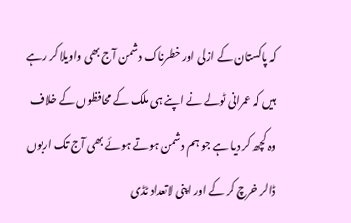کہ پاکستان کے ازلی اور خطرناک دشمن آج بھی واویلا کر رہے ہیں کہ عمرانی ٹولے نے اپنے ہی ملک کے محافظوں کے خلاف وہ کچھ کر دیا ہے جو ہم دشمن ہوتے ہوئے بھی آج تک اربوں ڈالر خرچ کر کے اور اپنی لاتعداد ٹڈی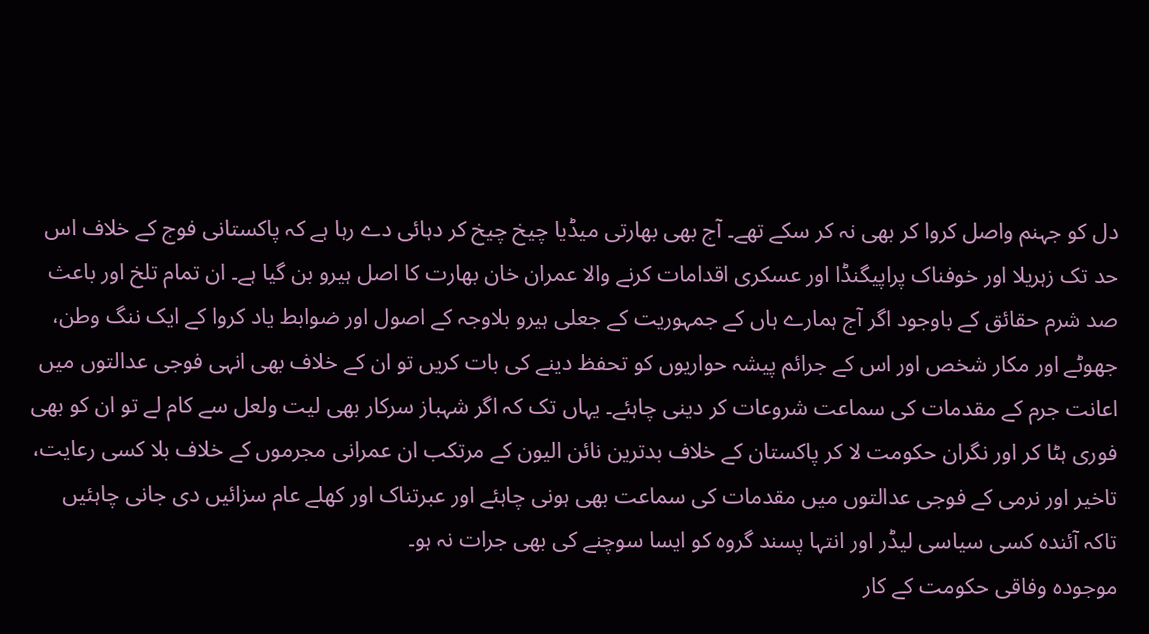دل کو جہنم واصل کروا کر بھی نہ کر سکے تھے۔ آج بھی بھارتی میڈیا چیخ چیخ کر دہائی دے رہا ہے کہ پاکستانی فوج کے خلاف اس حد تک زہریلا اور خوفناک پراپیگنڈا اور عسکری اقدامات کرنے والا عمران خان بھارت کا اصل ہیرو بن گیا ہے۔ ان تمام تلخ اور باعث صد شرم حقائق کے باوجود اگر آج ہمارے ہاں کے جمہوریت کے جعلی ہیرو بلاوجہ کے اصول اور ضوابط یاد کروا کے ایک ننگ وطن، جھوٹے اور مکار شخص اور اس کے جرائم پیشہ حواریوں کو تحفظ دینے کی بات کریں تو ان کے خلاف بھی انہی فوجی عدالتوں میں اعانت جرم کے مقدمات کی سماعت شروعات کر دینی چاہئے۔ یہاں تک کہ اگر شہباز سرکار بھی لیت ولعل سے کام لے تو ان کو بھی فوری ہٹا کر اور نگران حکومت لا کر پاکستان کے خلاف بدترین نائن الیون کے مرتکب ان عمرانی مجرموں کے خلاف بلا کسی رعایت، تاخیر اور نرمی کے فوجی عدالتوں میں مقدمات کی سماعت بھی ہونی چاہئے اور عبرتناک اور کھلے عام سزائیں دی جانی چاہئیں تاکہ آئندہ کسی سیاسی لیڈر اور انتہا پسند گروہ کو ایسا سوچنے کی بھی جرات نہ ہو۔
موجودہ وفاقی حکومت کے کار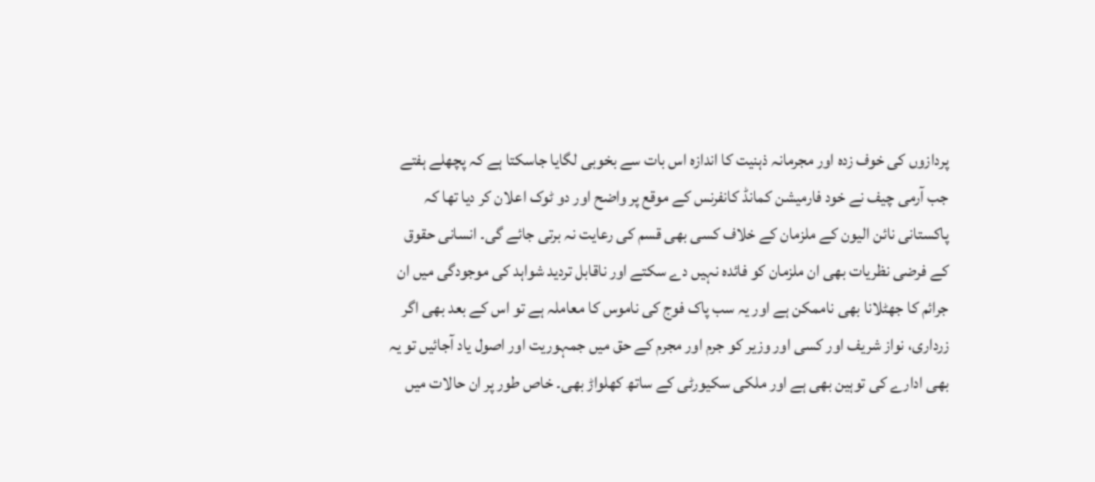پردازوں کی خوف زدہ اور مجرمانہ ذہنیت کا اندازہ اس بات سے بخوبی لگایا جاسکتا ہے کہ پچھلے ہفتے جب آرمی چیف نے خود فارمیشن کمانڈ کانفرنس کے موقع پر واضح اور دو ٹوک اعلان کر دیا تھا کہ پاکستانی نائن الیون کے ملزمان کے خلاف کسی بھی قسم کی رعایت نہ برتی جائے گی۔ انسانی حقوق کے فرضی نظریات بھی ان ملزمان کو فائدہ نہیں دے سکتے اور ناقابل تردید شواہد کی موجودگی میں ان جرائم کا جھٹلانا بھی ناممکن ہے اور یہ سب پاک فوج کی ناموس کا معاملہ ہے تو اس کے بعد بھی اگر زرداری، نواز شریف اور کسی اور وزیر کو جرم اور مجرم کے حق میں جمہوریت اور اصول یاد آجائیں تو یہ بھی ادارے کی توہین بھی ہے اور ملکی سکیورٹی کے ساتھ کھلواڑ بھی۔ خاص طور پر ان حالات میں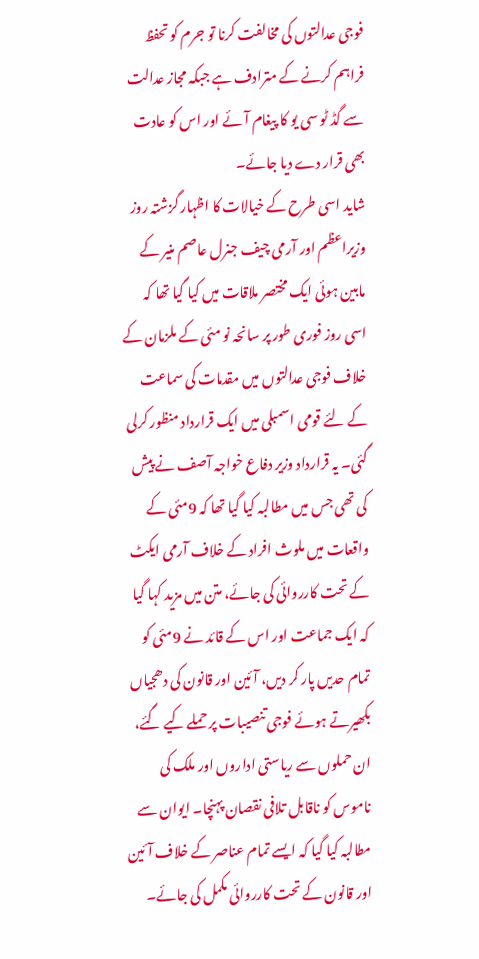فوجی عدالتوں کی مخالفت کرنا تو جرم کو تحفظ فراہم کرنے کے مترادف ہے جبکہ مجاز عدالت سے گڈ ٹو سی یو کا پیغام آئے اور اس کو عادت بھی قرار دے دیا جائے۔
شاید اسی طرح کے خیالات کا اظہار گزشتہ روز وزیراعظم اور آرمی چیف جنرل عاصم منیر کے مابین ہوئی ایک مختصر ملاقات میں کیا گیا تھا کہ اسی روز فوری طور پر سانحہ نو مئی کے ملزمان کے خلاف فوجی عدالتوں میں مقدمات کی سماعت کے لئے قومی اسمبلی میں ایک قرارداد منظور کرلی گئی۔ یہ قرارداد وزیر دفاع خواجہ آصف نے پیش کی تھی جس میں مطالبہ کیا گیا تھا کہ 9مئی کے واقعات میں ملوث افراد کے خلاف آرمی ایکٹ کے تحت کارروائی کی جائے، متن میں مزید کہا گیا کہ ایک جماعت اور اس کے قائد نے 9مئی کو تمام حدیں پار کر دیں، آئین اور قانون کی دھجیاں بکھیرتے ہوئے فوجی تنصیبات پر حملے کیے گئے، ان حملوں سے ریاستی اداروں اور ملک کی ناموس کو ناقابل تلافی نقصان پہنچا۔ ایوان سے مطالبہ کیا گیا کہ ایسے تمام عناصر کے خلاف آئین اور قانون کے تحت کارروائی مکمل کی جائے۔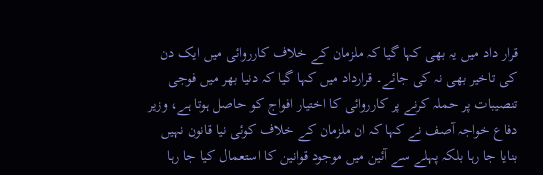قرار داد میں یہ بھی کہا گیا کہ ملزمان کے خلاف کارروائی میں ایک دن کی تاخیر بھی نہ کی جائے۔ قرارداد میں کہا گیا کہ دنیا بھر میں فوجی تنصیبات پر حملہ کرنے پر کارروائی کا اختیار افواج کو حاصل ہوتا ہے، وزیر دفاع خواجہ آصف نے کہا کہ ان ملزمان کے خلاف کوئی نیا قانون نہیں بنایا جا رہا بلکہ پہلے سے آئین میں موجود قوانین کا استعمال کیا جا رہا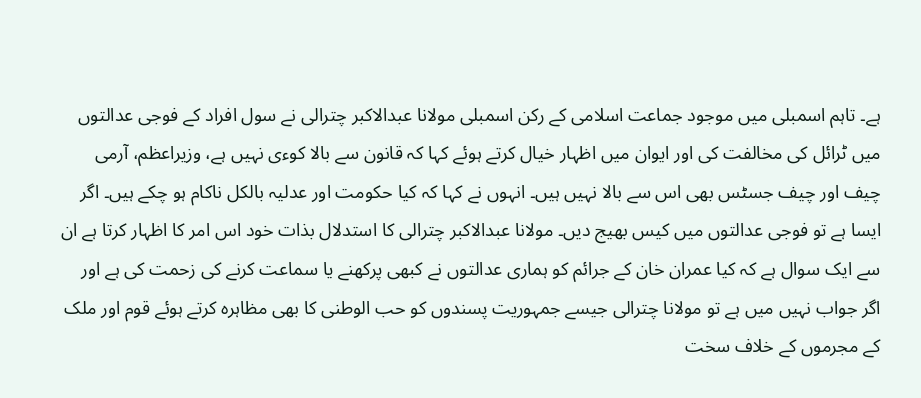ہے۔ تاہم اسمبلی میں موجود جماعت اسلامی کے رکن اسمبلی مولانا عبدالاکبر چترالی نے سول افراد کے فوجی عدالتوں میں ٹرائل کی مخالفت کی اور ایوان میں اظہار خیال کرتے ہوئے کہا کہ قانون سے بالا کوءی نہیں ہے، وزیراعظم، آرمی چیف اور چیف جسٹس بھی اس سے بالا نہیں ہیں۔ انہوں نے کہا کہ کیا حکومت اور عدلیہ بالکل ناکام ہو چکے ہیں۔ اگر ایسا ہے تو فوجی عدالتوں میں کیس بھیج دیں۔ مولانا عبدالاکبر چترالی کا استدلال بذات خود اس امر کا اظہار کرتا ہے ان سے ایک سوال ہے کہ کیا عمران خان کے جرائم کو ہماری عدالتوں نے کبھی پرکھنے یا سماعت کرنے کی زحمت کی ہے اور اگر جواب نہیں میں ہے تو مولانا چترالی جیسے جمہوریت پسندوں کو حب الوطنی کا بھی مظاہرہ کرتے ہوئے قوم اور ملک کے مجرموں کے خلاف سخت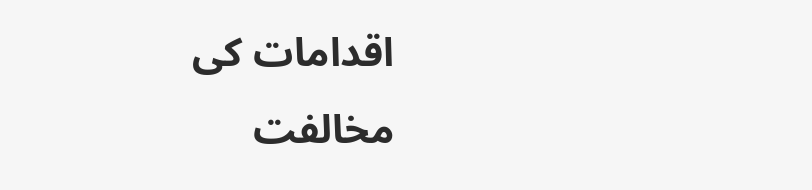اقدامات کی مخالفت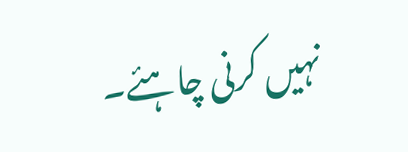نہیں کرنی چاہئے۔